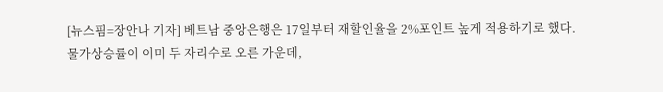[뉴스핌=장안나 기자] 베트남 중앙은행은 17일부터 재할인율을 2%포인트 높게 적용하기로 했다.
물가상승률이 이미 두 자리수로 오른 가운데,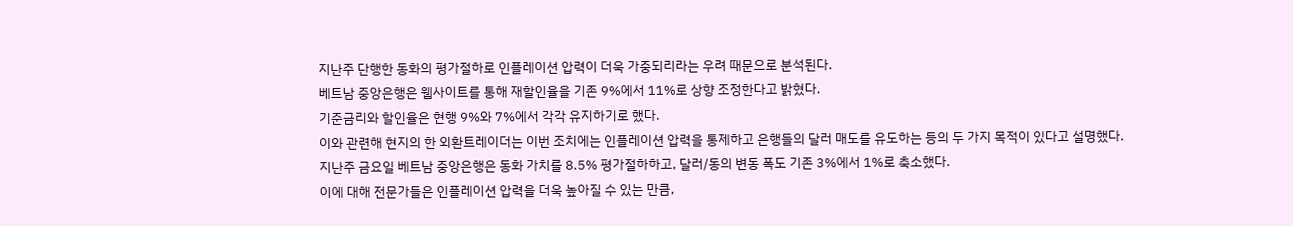지난주 단행한 동화의 평가절하로 인플레이션 압력이 더욱 가중되리라는 우려 때문으로 분석된다.
베트남 중앙은행은 웹사이트를 통해 재할인율을 기존 9%에서 11%로 상향 조정한다고 밝혔다.
기준금리와 할인율은 현행 9%와 7%에서 각각 유지하기로 했다.
이와 관련해 현지의 한 외환트레이더는 이번 조치에는 인플레이션 압력을 통제하고 은행들의 달러 매도를 유도하는 등의 두 가지 목적이 있다고 설명했다.
지난주 금요일 베트남 중앙은행은 동화 가치를 8.5% 평가절하하고, 달러/동의 변동 폭도 기존 3%에서 1%로 축소했다.
이에 대해 전문가들은 인플레이션 압력을 더욱 높아질 수 있는 만큼,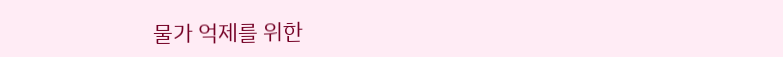물가 억제를 위한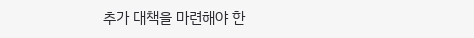추가 대책을 마련해야 한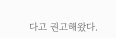다고 권고해왔다.